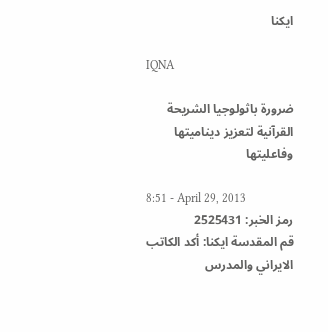ایکنا

IQNA

ضرورة باثولوجيا الشريحة القرآنية لتعزيز ديناميتها وفاعليتها

8:51 - April 29, 2013
رمز الخبر: 2525431
قم المقدسة ايكنا: أكد الكاتب الايراني والمدرس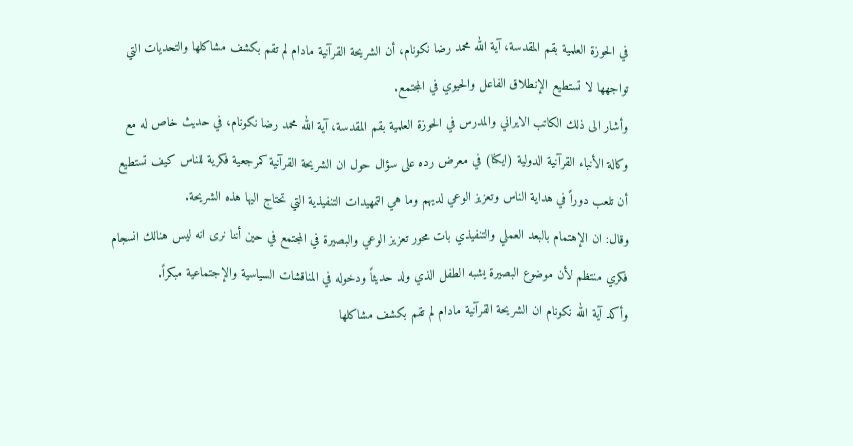في الحوزة العلمية بقم المقدسة، آية الله محمد رضا نكونام، أن الشريحة القرآنية مادام لم تقم بكشف مشاكلها والتحديات التي تواجهها لا تستطيع الإنطلاق الفاعل والحيوي في المجتمع.
وأشار الى ذلك الكاتب الايراني والمدرس في الحوزة العلمية بقم المقدسة، آية الله محمد رضا نكونام، في حديث خاص له مع وكالة الأنباء القرآنية الدولية (ايكنا) في معرض رده على سؤال حول ان الشريحة القرآنية كمرجعية فكرية للناس كيف تستطيع أن تلعب دوراً في هداية الناس وتعزيز الوعي لديهم وما هي التمهيدات التنفيذية التي تحتاج اليها هذه الشريحة.
وقال: ان الإهتمام بالبعد العملي والتنفيذي بات محور تعزيز الوعي والبصيرة في المجتمع في حين أننا نرى انه ليس هنالك انسجام فكري منتظم لأن موضوع البصيرة يشبه الطفل الذي ولد حديثاً ودخوله في المناقشات السياسية والإجتماعية مبكراً.
وأكد آية الله نكونام ان الشريحة القرآنية مادام لم تقم بكشف مشاكلها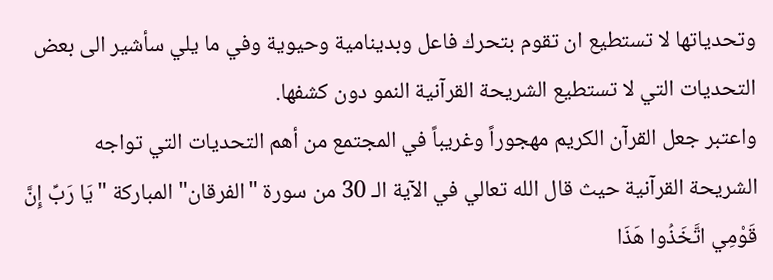وتحدياتها لا تستطيع ان تقوم بتحرك فاعل وبدينامية وحيوية وفي ما يلي سأشير الى بعض التحديات التي لا تستطيع الشريحة القرآنية النمو دون كشفها.
واعتبر جعل القرآن الكريم مهجوراً وغريباً في المجتمع من أهم التحديات التي تواجه الشريحة القرآنية حيث قال الله تعالي في الآية الـ 30 من سورة "الفرقان" المباركة "يَا رَبِّ إِنَّ قَوْمِي اتَّخَذُوا هَذَا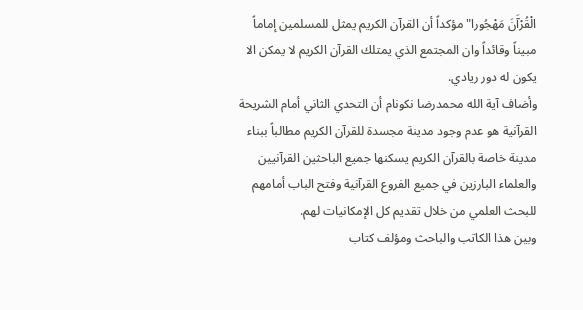الْقُرْآَنَ مَهْجُورا" مؤكداً أن القرآن الكريم يمثل للمسلمين إماماً مبيناً وقائداً وان المجتمع الذي يمتلك القرآن الكريم لا يمكن الا يكون له دور ريادي.
وأضاف آية الله محمدرضا نكونام أن التحدي الثاني أمام الشريحة القرآنية هو عدم وجود مدينة مجسدة للقرآن الكريم مطالباً ببناء مدينة خاصة بالقرآن الكريم يسكنها جميع الباحثين القرآنيين والعلماء البارزين في جميع الفروع القرآنية وفتح الباب أمامهم للبحث العلمي من خلال تقديم كل الإمكانيات لهم.
وبين هذا الكاتب والباحث ومؤلف كتاب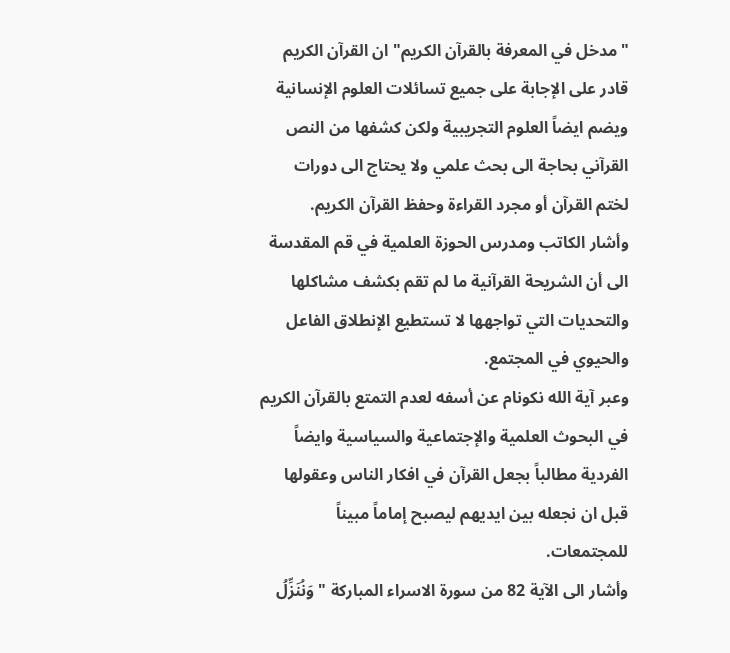"مدخل في المعرفة بالقرآن الكريم" ان القرآن الكريم قادر على الإجابة على جميع تسائلات العلوم الإنسانية ويضم ايضاً العلوم التجريبية ولكن كشفها من النص القرآني بحاجة الى بحث علمي ولا يحتاج الى دورات لختم القرآن أو مجرد القراءة وحفظ القرآن الكريم.
وأشار الكاتب ومدرس الحوزة العلمية في قم المقدسة الى أن الشريحة القرآنية ما لم تقم بكشف مشاكلها والتحديات التي تواجهها لا تستطيع الإنطلاق الفاعل والحيوي في المجتمع.
وعبر آية الله نكونام عن أسفه لعدم التمتع بالقرآن الكريم في البحوث العلمية والإجتماعية والسياسية وايضاً الفردية مطالباً بجعل القرآن في افكار الناس وعقولها قبل ان نجعله بين ايديهم ليصبح إماماً مبيناً للمجتمعات.
وأشار الى الآية 82 من سورة الاسراء المباركة " وَنُنَزِّلُ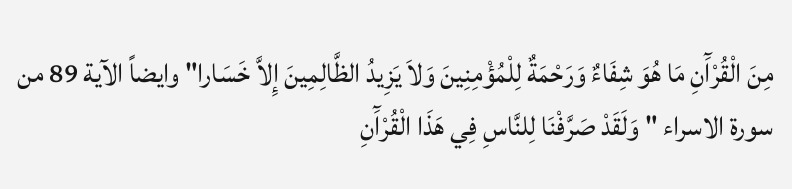مِنَ الْقُرْآَنِ مَا هُوَ شِفَاءٌ وَرَحْمَةٌ لِلْمُؤْمِنِينَ وَلاَ يَزِيدُ الظَّالِمِينَ إِلاَّ خَسَارا" وايضاً الآية 89 من سورة الاسراء " وَلَقَدْ صَرَّفْنَا لِلنَّاسِ فِي هَذَا الْقُرْآَنِ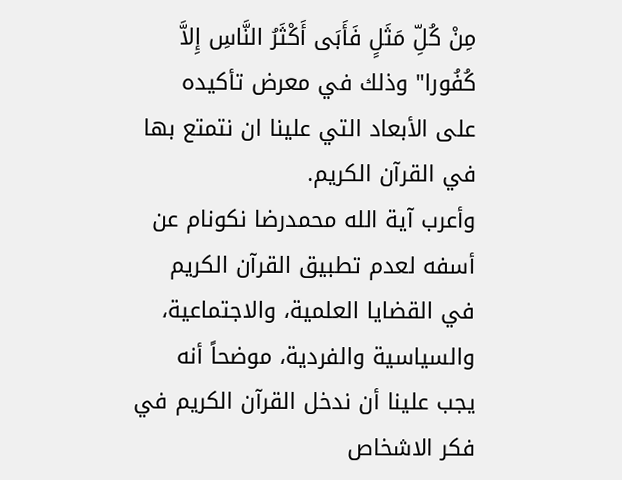مِنْ كُلِّ مَثَلٍ فَأَبَى أَكْثَرُ النَّاسِ إِلاَّ كُفُورا" وذلك في معرض تأكيده على الأبعاد التي علينا ان نتمتع بها في القرآن الكريم.
وأعرب آية الله محمدرضا نكونام عن أسفه لعدم تطبيق القرآن الكريم في القضايا العلمية، والاجتماعية، والسياسية والفردية، موضحاً أنه يجب علينا أن ندخل القرآن الكريم في فكر الاشخاص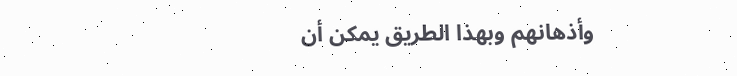وأذهانهم وبهذا الطريق يمكن أن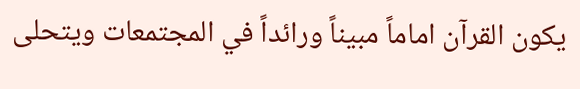يكون القرآن اماماً مبيناً ورائداً في المجتمعات ويتحلى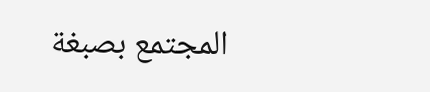المجتمع بصبغة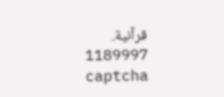قرآنية.
1189997
captcha